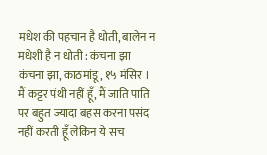मधेश की पहचान है धोती, बालेन न मधेशी है न धोती : कंचना झा
कंचना झा, काठमांडू, १५ मंसिर । मैं कट्टर पंथी नहीं हूँ, मैं जाति पाति पर बहुत ज्यादा बहस करना पसंद नहीं करती हूँ लेकिन ये सच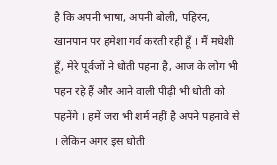है कि अपनी भाषा, अपनी बोली, पहिरन, खानपान पर हमेशा गर्व करती रही हूँ । मैं मधेशी हूँ, मेरे पूर्वजों ने धोती पहना है, आज के लोग भी पहन रहे हैं और आने वाली पीढ़ी भी धोती को पहनेंगे । हमें जरा भी शर्म नहीं है अपने पहनावे से । लेकिन अगर इस धोती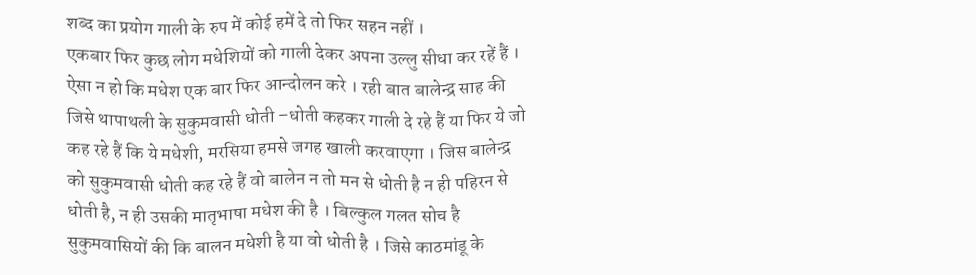शब्द का प्रयोग गाली के रुप में कोई हमें दे तो फिर सहन नहीं ।
एकबार फिर कुछ लोग मधेशियों को गाली देकर अपना उल्लु सीधा कर रहें हैं । ऐसा न हो कि मधेश एक बार फिर आन्दोलन करे । रही बात बालेन्द्र साह की जिसे थापाथली के सुकुमवासी धोती –धोती कहकर गाली दे रहे हैं या फिर ये जो कह रहे हैं कि ये मधेशी, मरसिया हमसे जगह खाली करवाएगा । जिस बालेन्द्र को सुकुमवासी धोती कह रहे हैं वो बालेन न तो मन से धोती है न ही पहिरन से धोती है, न ही उसकी मातृभाषा मधेश की है । बिल्कुल गलत सोच है सुकुमवासियों की कि बालन मधेशी है या वो धोती है । जिसे काठमांडू के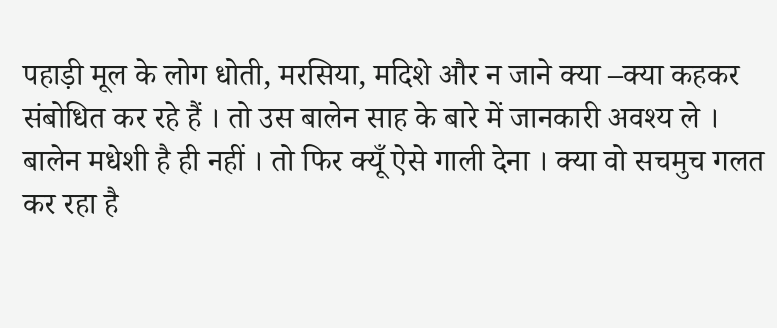पहाड़ी मूल के लोग धोती, मरसिया, मदिशे और न जाने क्या –क्या कहकर संबोधित कर रहे हैं । तो उस बालेन साह के बारे में जानकारी अवश्य ले । बालेन मधेशी है ही नहीं । तो फिर क्यूँ ऐसे गाली देना । क्या वो सचमुच गलत कर रहा है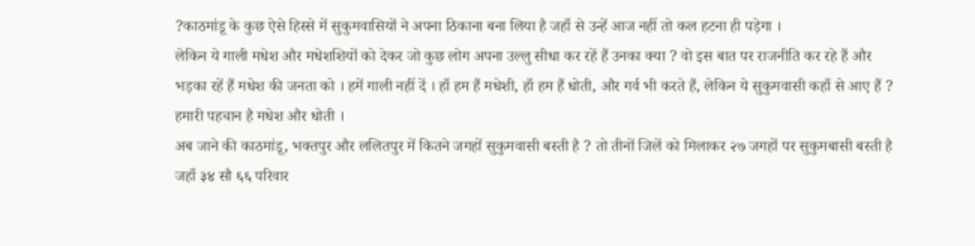?काठमांडू के कुछ ऐसे हिस्से में सुकुमवासियों ने अपना ठिकाना बना लिया है जहाँ से उन्हें आज नहीं तो कल हटना ही पड़ेगा ।
लेकिन ये गाली मधेश और मधेशशियों को देकर जो कुछ लोग अपना उल्लु सीधा कर रहें हैं उनका क्या ? वो इस बात पर राजनीति कर रहे हैं और भड़का रहें हैं मधेश की जनता को । हमें गाली नहीं दें । हाँ हम हैं मधेशी, हाँ हम हैं धोती, और गर्व भी करते हैं, लेकिन ये सुकुमवासी कहाँ से आए हैं ? हमारी पहचान है मधेश और धोती ।
अब जाने की काठमांडू, भक्तपुर और ललितपुर में कितने जगहों सुकुमवासी बस्ती है ? तो तीनों जिलें को मिलाकर २७ जगहों पर सुकुमबासी बस्ती है जहाँ ३४ सौ ६६ परिवार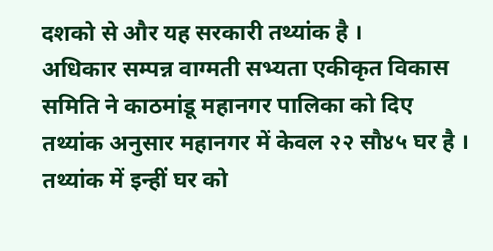दशको से और यह सरकारी तथ्यांक है ।
अधिकार सम्पन्न वाग्मती सभ्यता एकीकृत विकास समिति ने काठमांडू महानगर पालिका को दिए तथ्यांक अनुसार महानगर में केवल २२ सौ४५ घर है । तथ्यांक में इन्हीं घर को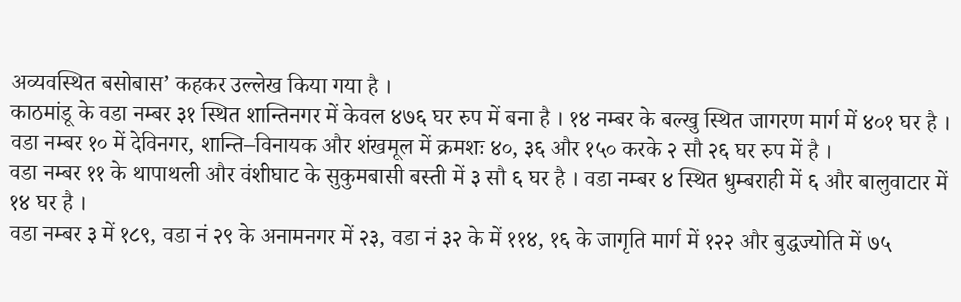अव्यवस्थित बसोबास’ कहकर उल्लेख किया गया है ।
काठमांडू के वडा नम्बर ३१ स्थित शान्तिनगर में केवल ४७६ घर रुप में बना है । १४ नम्बर के बल्खु स्थित जागरण मार्ग में ४०१ घर है । वडा नम्बर १० में देविनगर, शान्ति–विनायक और शंखमूल में क्रमशः ४०, ३६ और १५० करके २ सौ २६ घर रुप में है ।
वडा नम्बर ११ के थापाथली और वंशीघाट के सुकुमबासी बस्ती में ३ सौ ६ घर है । वडा नम्बर ४ स्थित धुम्बराही में ६ और बालुवाटार में १४ घर है ।
वडा नम्बर ३ में १८९, वडा नं २९ के अनामनगर में २३, वडा नं ३२ के में ११४, १६ के जागृति मार्ग में १२२ और बुद्धज्योति में ७५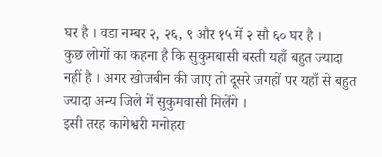घर है । वडा नम्बर २, २६, ९ और १५ में २ सौ ६० घर है ।
कुछ लोगों का कहना है कि सुकुमबासी बस्ती यहाँ बहुत ज्यादा नहीं है । अगर खोजबीन की जाए तो दूसरे जगहों पर यहाँ से बहुत ज्यादा अन्य जिले में सुकुमवासी मिलेंगे ।
इसी तरह कागेश्वरी मनोहरा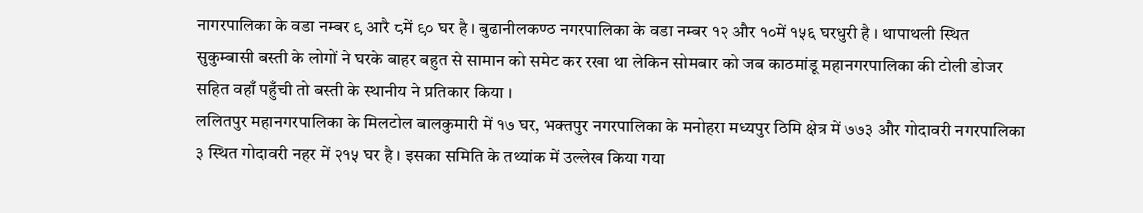नागरपालिका के वडा नम्बर ९ आरै ८में ९० घर है । बुढानीलकण्ठ नगरपालिका के वडा नम्बर १२ और १०में १५६ घरधुरी है । थापाथली स्थित सुकुम्बासी बस्ती के लोगों ने घरके बाहर बहुत से सामान को समेट कर रखा था लेकिन सोमबार को जब काठमांडू महानगरपालिका की टोली डोजर सहित वहाँ पहुँची तो बस्ती के स्थानीय ने प्रतिकार किया ।
ललितपुर महानगरपालिका के मिलटोल बालकुमारी में १७ घर, भक्तपुर नगरपालिका के मनोहरा मध्यपुर ठिमि क्षेत्र में ७७३ और गोदावरी नगरपालिका ३ स्थित गोदावरी नहर में २१५ घर है । इसका समिति के तथ्यांक में उल्लेख किया गया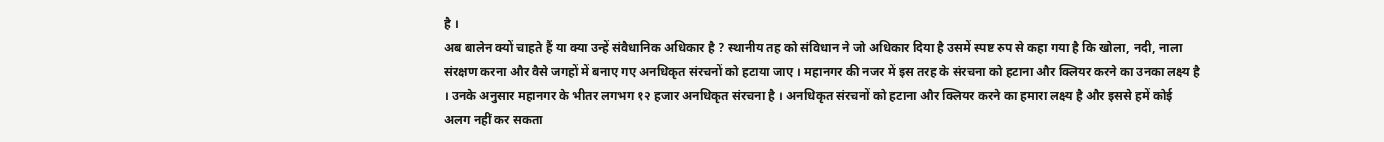है ।
अब बालेन क्यों चाहते हैं या क्या उन्हें संवैधानिक अधिकार है ? स्थानीय तह को संविधान ने जो अधिकार दिया है उसमें स्पष्ट रुप से कहा गया है कि खोला, नदी, नाला संरक्षण करना और वैसे जगहों में बनाए गए अनधिकृत संरचनों को हटाया जाए । महानगर की नजर में इस तरह के संरचना को हटाना और क्लियर करने का उनका लक्ष्य है । उनके अनुसार महानगर के भीतर लगभग १२ हजार अनधिकृत संरचना है । अनधिकृत संरचनों को हटाना और क्लियर करने का हमारा लक्ष्य है और इससे हमें कोई अलग नहीं कर सकता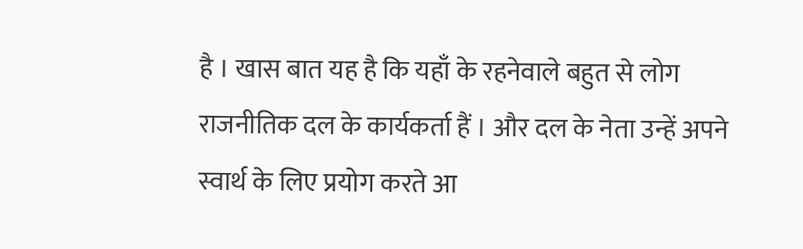है । खास बात यह है कि यहाँ के रहनेवाले बहुत से लोग राजनीतिक दल के कार्यकर्ता हैं । और दल के नेता उन्हें अपने स्वार्थ के लिए प्रयोग करते आ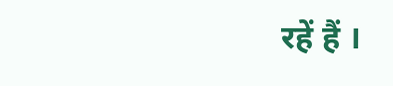रहें हैं ।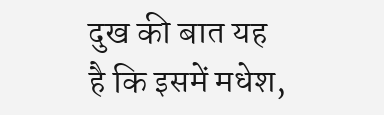दुख की बात यह है कि इसमें मधेश,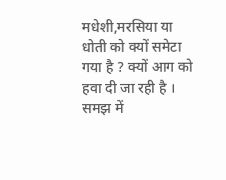मधेशी,मरसिया या धोती को क्यों समेटा गया है ? क्यों आग को हवा दी जा रही है । समझ में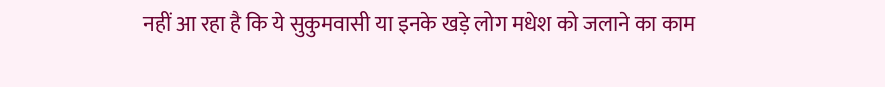नहीं आ रहा है कि ये सुकुमवासी या इनके खड़े लोग मधेश को जलाने का काम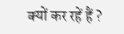क्यों कर रहें हैं ?